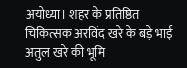अयोध्या। शहर के प्रतिष्ठित चिकित्सक अरविंद खरे के बड़े भाई अतुल खरे की भूमि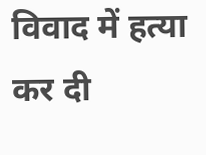विवाद में हत्या कर दी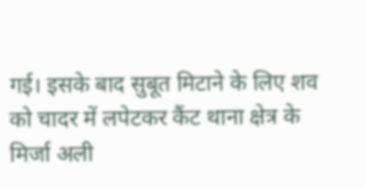गई। इसके बाद सुबूत मिटाने के लिए शव को चादर में लपेटकर कैंट थाना क्षेत्र के मिर्जा अली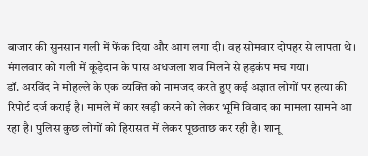बाजार की सुनसान गली में फेंक दिया और आग लगा दी। वह सोमवार दोपहर से लापता थे। मंगलवार को गली में कूड़ेदान के पास अधजला शव मिलने से हड़कंप मच गया।
डॉ. अरविंद ने मोहल्ले के एक व्यक्ति को नामजद करते हुए कई अज्ञात लोगों पर हत्या की रिपोर्ट दर्ज कराई है। मामले में कार खड़ी करने को लेकर भूमि विवाद का मामला सामने आ रहा है। पुलिस कुछ लोगों को हिरासत में लेकर पूछताछ कर रही है। शानू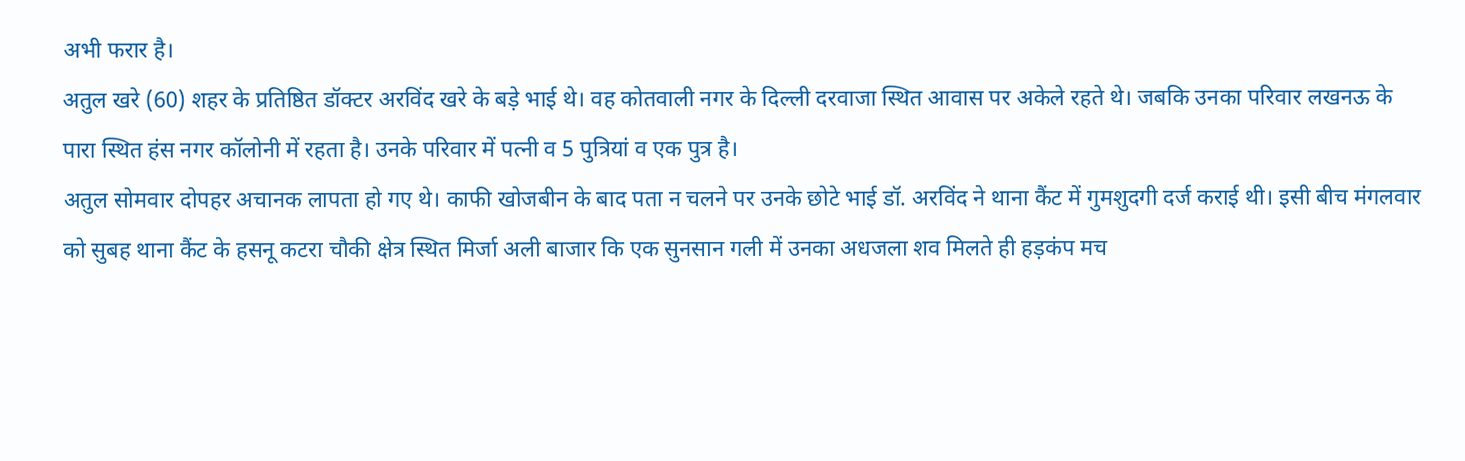अभी फरार है।
अतुल खरे (60) शहर के प्रतिष्ठित डॉक्टर अरविंद खरे के बड़े भाई थे। वह कोतवाली नगर के दिल्ली दरवाजा स्थित आवास पर अकेले रहते थे। जबकि उनका परिवार लखनऊ के पारा स्थित हंस नगर कॉलोनी में रहता है। उनके परिवार में पत्नी व 5 पुत्रियां व एक पुत्र है।
अतुल सोमवार दोपहर अचानक लापता हो गए थे। काफी खोजबीन के बाद पता न चलने पर उनके छोटे भाई डॉ. अरविंद ने थाना कैंट में गुमशुदगी दर्ज कराई थी। इसी बीच मंगलवार को सुबह थाना कैंट के हसनू कटरा चौकी क्षेत्र स्थित मिर्जा अली बाजार कि एक सुनसान गली में उनका अधजला शव मिलते ही हड़कंप मच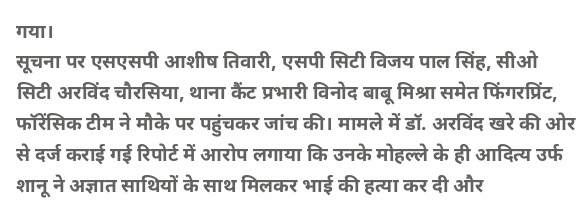गया।
सूचना पर एसएसपी आशीष तिवारी, एसपी सिटी विजय पाल सिंह, सीओ सिटी अरविंद चौरसिया, थाना कैंट प्रभारी विनोद बाबू मिश्रा समेत फिंगरप्रिंट, फॉरेंसिक टीम ने मौके पर पहुंचकर जांच की। मामले में डॉ. अरविंद खरे की ओर से दर्ज कराई गई रिपोर्ट में आरोप लगाया कि उनके मोहल्ले के ही आदित्य उर्फ शानू ने अज्ञात साथियों के साथ मिलकर भाई की हत्या कर दी और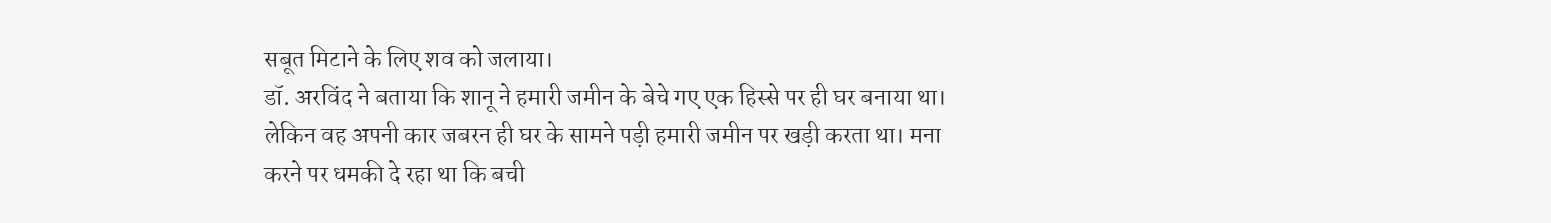सबूत मिटाने के लिए शव को जलाया।
डॉ. अरविंद ने बताया कि शानू ने हमारी जमीन के बेचे गए एक हिस्से पर ही घर बनाया था। लेकिन वह अपनी कार जबरन ही घर के सामने पड़ी हमारी जमीन पर खड़ी करता था। मना करने पर धमकी दे रहा था कि बची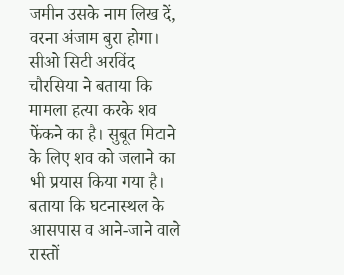जमीन उसके नाम लिख दें, वरना अंजाम बुरा होगा। सीओ सिटी अरविंद चौरसिया ने बताया कि मामला हत्या करके शव फेंकने का है। सुबूत मिटाने के लिए शव को जलाने का भी प्रयास किया गया है।
बताया कि घटनास्थल के आसपास व आने-जाने वाले रास्तों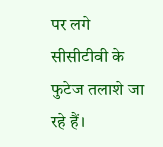पर लगे सीसीटीवी के फुटेज तलाशे जा रहे हैं।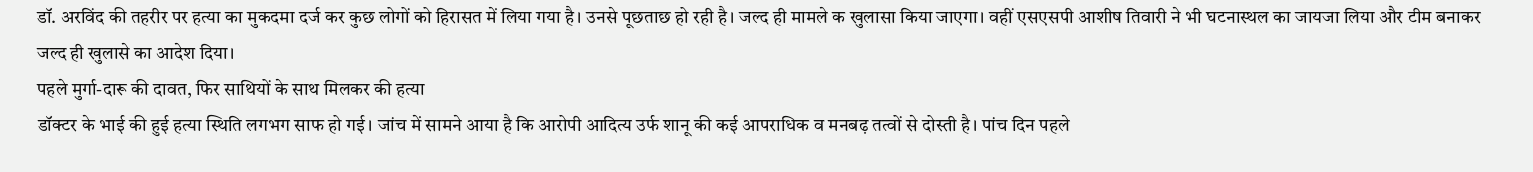डॉ. अरविंद की तहरीर पर हत्या का मुकदमा दर्ज कर कुछ लोगों को हिरासत में लिया गया है। उनसे पूछताछ हो रही है। जल्द ही मामले क खुलासा किया जाएगा। वहीं एसएसपी आशीष तिवारी ने भी घटनास्थल का जायजा लिया और टीम बनाकर जल्द ही खुलासे का आदेश दिया।
पहले मुर्गा-दारू की दावत, फिर साथियों के साथ मिलकर की हत्या
डॉक्टर के भाई की हुई हत्या स्थिति लगभग साफ हो गई। जांच में सामने आया है कि आरोपी आदित्य उर्फ शानू की कई आपराधिक व मनबढ़ तत्वों से दोस्ती है। पांच दिन पहले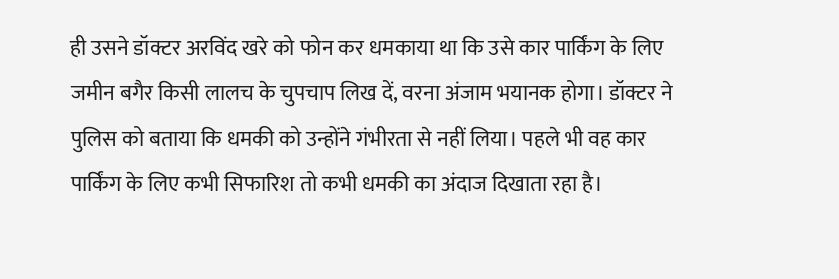ही उसने डॉक्टर अरविंद खरे को फोन कर धमकाया था कि उसे कार पार्किंग के लिए जमीन बगैर किसी लालच के चुपचाप लिख दें, वरना अंजाम भयानक होगा। डॉक्टर ने पुलिस को बताया कि धमकी को उन्होंने गंभीरता से नहीं लिया। पहले भी वह कार पार्किंग के लिए कभी सिफारिश तो कभी धमकी का अंदाज दिखाता रहा है।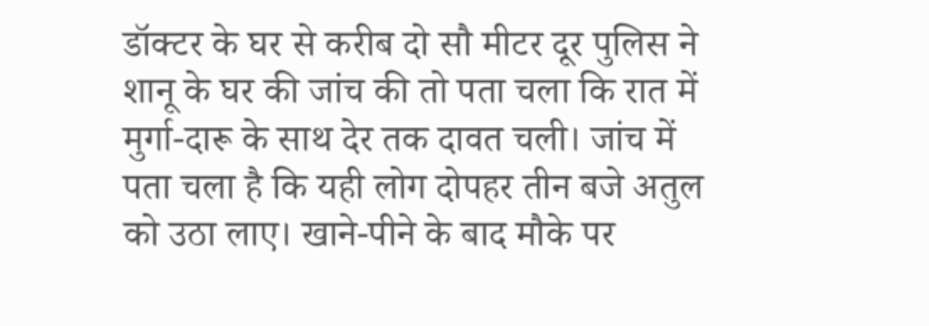डॉक्टर के घर से करीब दो सौ मीटर दूर पुलिस ने शानू के घर की जांच की तो पता चला कि रात में मुर्गा-दारू के साथ देर तक दावत चली। जांच में पता चला है कि यही लोग दोपहर तीन बजे अतुल को उठा लाए। खाने-पीने के बाद मौके पर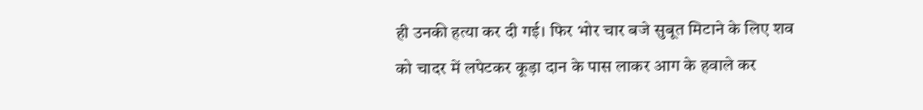ही उनकी हत्या कर दी गई। फिर भोर चार बजे सुबूत मिटाने के लिए शव को चादर में लपेटकर कूड़ा दान के पास लाकर आग के हवाले कर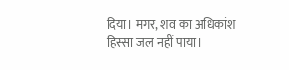दिया। मगर, शव का अधिकांश हिस्सा जल नहीं पाया।